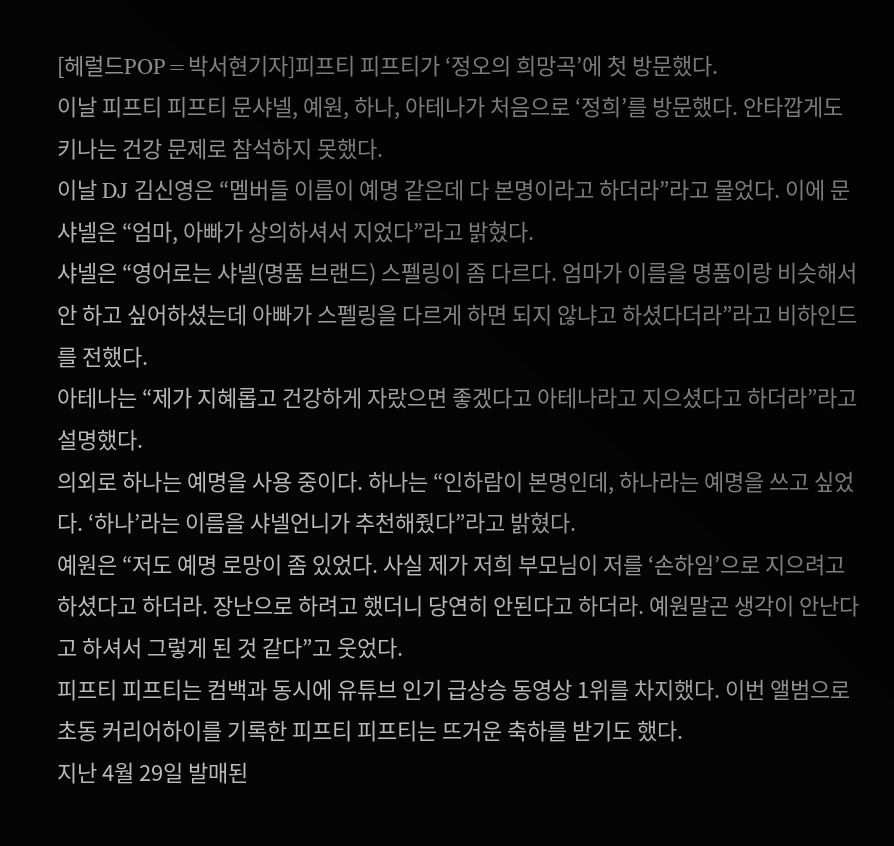[헤럴드POP=박서현기자]피프티 피프티가 ‘정오의 희망곡’에 첫 방문했다.
이날 피프티 피프티 문샤넬, 예원, 하나, 아테나가 처음으로 ‘정희’를 방문했다. 안타깝게도 키나는 건강 문제로 참석하지 못했다.
이날 DJ 김신영은 “멤버들 이름이 예명 같은데 다 본명이라고 하더라”라고 물었다. 이에 문샤넬은 “엄마, 아빠가 상의하셔서 지었다”라고 밝혔다.
샤넬은 “영어로는 샤넬(명품 브랜드) 스펠링이 좀 다르다. 엄마가 이름을 명품이랑 비슷해서 안 하고 싶어하셨는데 아빠가 스펠링을 다르게 하면 되지 않냐고 하셨다더라”라고 비하인드를 전했다.
아테나는 “제가 지혜롭고 건강하게 자랐으면 좋겠다고 아테나라고 지으셨다고 하더라”라고 설명했다.
의외로 하나는 예명을 사용 중이다. 하나는 “인하람이 본명인데, 하나라는 예명을 쓰고 싶었다. ‘하나’라는 이름을 샤넬언니가 추천해줬다”라고 밝혔다.
예원은 “저도 예명 로망이 좀 있었다. 사실 제가 저희 부모님이 저를 ‘손하임’으로 지으려고 하셨다고 하더라. 장난으로 하려고 했더니 당연히 안된다고 하더라. 예원말곤 생각이 안난다고 하셔서 그렇게 된 것 같다”고 웃었다.
피프티 피프티는 컴백과 동시에 유튜브 인기 급상승 동영상 1위를 차지했다. 이번 앨범으로 초동 커리어하이를 기록한 피프티 피프티는 뜨거운 축하를 받기도 했다.
지난 4월 29일 발매된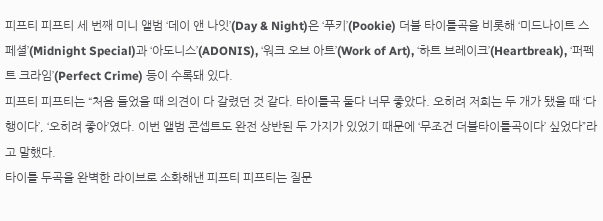피프티 피프티 세 번째 미니 앨범 ‘데이 앤 나잇’(Day & Night)은 ‘푸키’(Pookie) 더블 타이틀곡을 비롯해 ‘미드나이트 스페셜’(Midnight Special)과 ‘아도니스’(ADONIS), ‘워크 오브 아트’(Work of Art), ‘하트 브레이크’(Heartbreak), ‘퍼펙트 크라임’(Perfect Crime) 등이 수록돼 있다.
피프티 피프티는 “처음 들었을 때 의견이 다 갈렸던 것 같다. 타이틀곡 둘다 너무 좋았다. 오히려 저희는 두 개가 됐을 때 ‘다행이다’, ‘오히려 좋아’였다. 이번 앨범 콘셉트도 완전 상반된 두 가지가 있었기 때문에 ‘무조건 더블타이틀곡이다’ 싶었다”라고 말했다.
타이틀 두곡을 완벽한 라이브로 소화해낸 피프티 피프티는 질문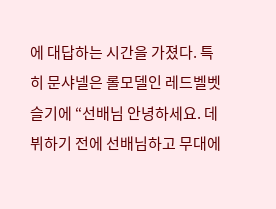에 대답하는 시간을 가졌다. 특히 문샤넬은 롤모델인 레드벨벳 슬기에 “선배님 안녕하세요. 데뷔하기 전에 선배님하고 무대에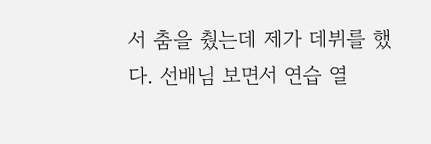서 춤을 췄는데 제가 데뷔를 했다. 선배님 보면서 연습 열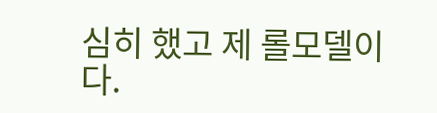심히 했고 제 롤모델이다.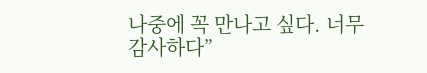나중에 꼭 만나고 싶다. 너무 감사하다”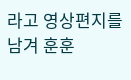라고 영상편지를 남겨 훈훈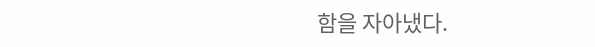함을 자아냈다.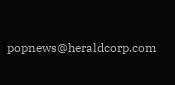popnews@heraldcorp.com